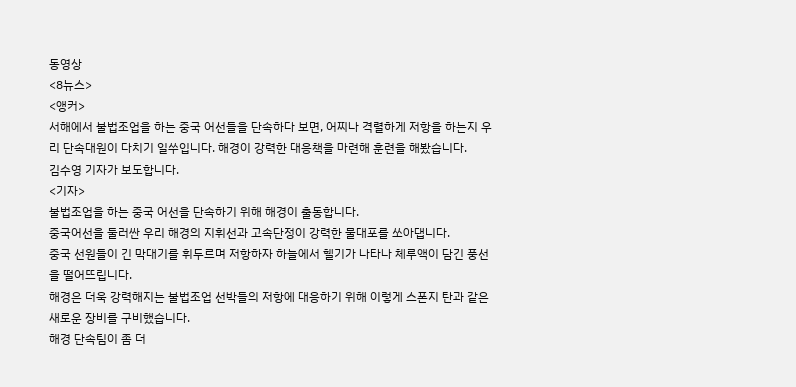동영상
<8뉴스>
<앵커>
서해에서 불법조업을 하는 중국 어선들을 단속하다 보면, 어찌나 격렬하게 저항을 하는지 우리 단속대원이 다치기 일쑤입니다. 해경이 강력한 대응책을 마련해 훈련을 해봤습니다.
김수영 기자가 보도합니다.
<기자>
불법조업을 하는 중국 어선을 단속하기 위해 해경이 출동합니다.
중국어선을 둘러싼 우리 해경의 지휘선과 고속단정이 강력한 물대포를 쏘아댑니다.
중국 선원들이 긴 막대기를 휘두르며 저항하자 하늘에서 헬기가 나타나 체루액이 담긴 풍선을 떨어뜨립니다.
해경은 더욱 강력해지는 불법조업 선박들의 저항에 대응하기 위해 이렇게 스폰지 탄과 같은 새로운 장비를 구비했습니다.
해경 단속팀이 좀 더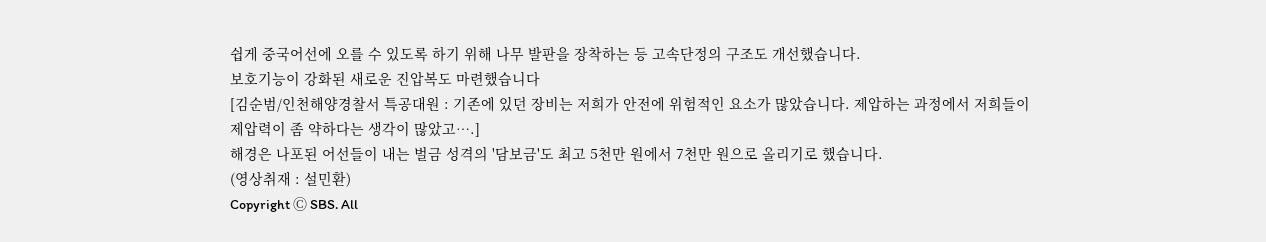쉽게 중국어선에 오를 수 있도록 하기 위해 나무 발판을 장착하는 등 고속단정의 구조도 개선했습니다.
보호기능이 강화된 새로운 진압복도 마련했습니다
[김순범/인천해양경찰서 특공대원 : 기존에 있던 장비는 저희가 안전에 위험적인 요소가 많았습니다. 제압하는 과정에서 저희들이 제압력이 좀 약하다는 생각이 많았고….]
해경은 나포된 어선들이 내는 벌금 성격의 '담보금'도 최고 5천만 원에서 7천만 원으로 올리기로 했습니다.
(영상취재 : 설민환)
Copyright Ⓒ SBS. All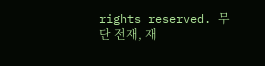rights reserved. 무단 전재, 재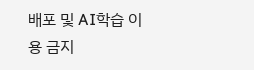배포 및 AI학습 이용 금지